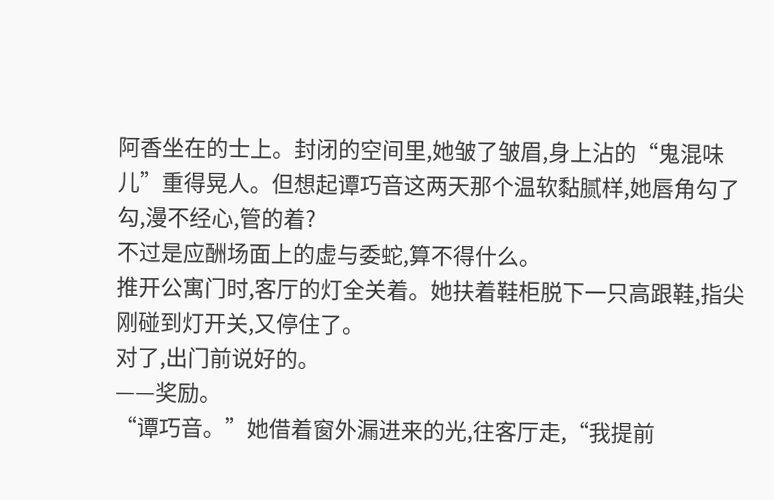阿香坐在的士上。封闭的空间里,她皱了皱眉,身上沾的“鬼混味儿”重得晃人。但想起谭巧音这两天那个温软黏腻样,她唇角勾了勾,漫不经心,管的着?
不过是应酬场面上的虚与委蛇,算不得什么。
推开公寓门时,客厅的灯全关着。她扶着鞋柜脱下一只高跟鞋,指尖刚碰到灯开关,又停住了。
对了,出门前说好的。
——奖励。
“谭巧音。”她借着窗外漏进来的光,往客厅走,“我提前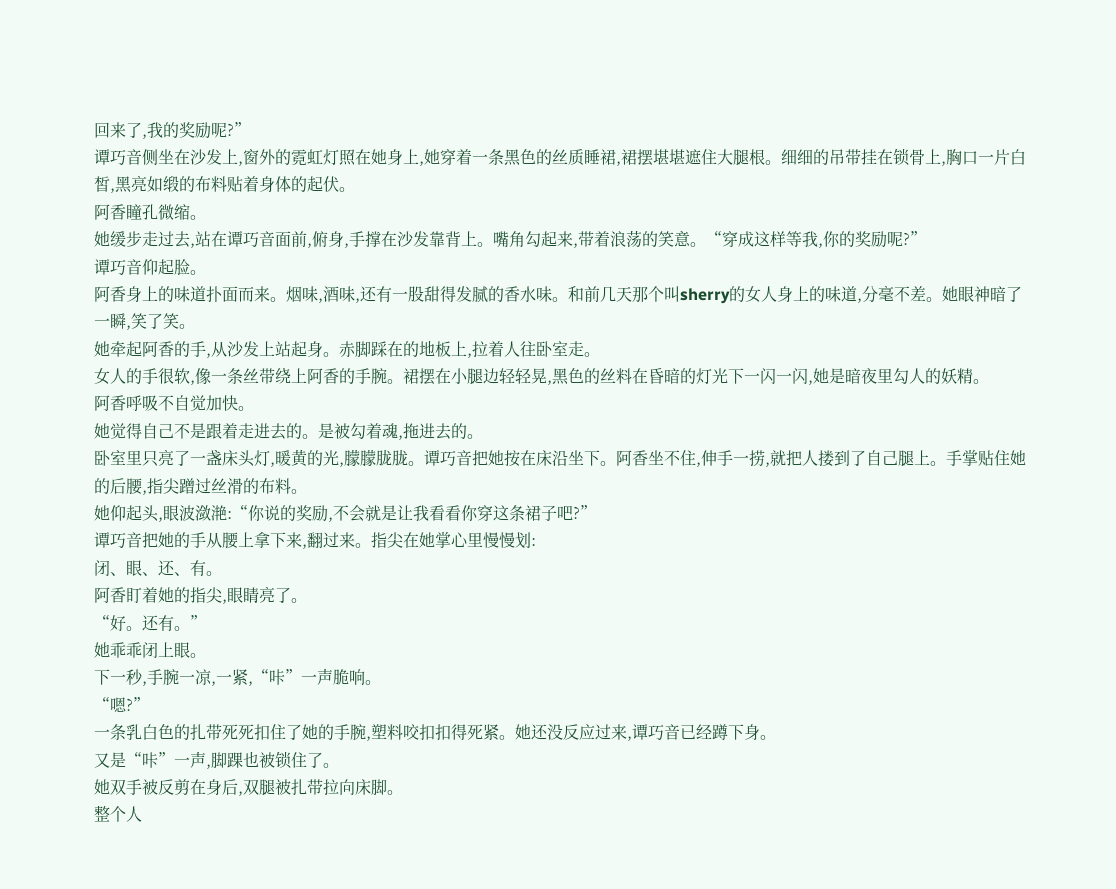回来了,我的奖励呢?”
谭巧音侧坐在沙发上,窗外的霓虹灯照在她身上,她穿着一条黑色的丝质睡裙,裙摆堪堪遮住大腿根。细细的吊带挂在锁骨上,胸口一片白皙,黑亮如缎的布料贴着身体的起伏。
阿香瞳孔微缩。
她缓步走过去,站在谭巧音面前,俯身,手撑在沙发靠背上。嘴角勾起来,带着浪荡的笑意。“穿成这样等我,你的奖励呢?”
谭巧音仰起脸。
阿香身上的味道扑面而来。烟味,酒味,还有一股甜得发腻的香水味。和前几天那个叫sherry的女人身上的味道,分毫不差。她眼神暗了一瞬,笑了笑。
她牵起阿香的手,从沙发上站起身。赤脚踩在的地板上,拉着人往卧室走。
女人的手很软,像一条丝带绕上阿香的手腕。裙摆在小腿边轻轻晃,黑色的丝料在昏暗的灯光下一闪一闪,她是暗夜里勾人的妖精。
阿香呼吸不自觉加快。
她觉得自己不是跟着走进去的。是被勾着魂,拖进去的。
卧室里只亮了一盏床头灯,暖黄的光,朦朦胧胧。谭巧音把她按在床沿坐下。阿香坐不住,伸手一捞,就把人搂到了自己腿上。手掌贴住她的后腰,指尖蹭过丝滑的布料。
她仰起头,眼波潋滟:“你说的奖励,不会就是让我看看你穿这条裙子吧?”
谭巧音把她的手从腰上拿下来,翻过来。指尖在她掌心里慢慢划:
闭、眼、还、有。
阿香盯着她的指尖,眼睛亮了。
“好。还有。”
她乖乖闭上眼。
下一秒,手腕一凉,一紧,“咔”一声脆响。
“嗯?”
一条乳白色的扎带死死扣住了她的手腕,塑料咬扣扣得死紧。她还没反应过来,谭巧音已经蹲下身。
又是“咔”一声,脚踝也被锁住了。
她双手被反剪在身后,双腿被扎带拉向床脚。
整个人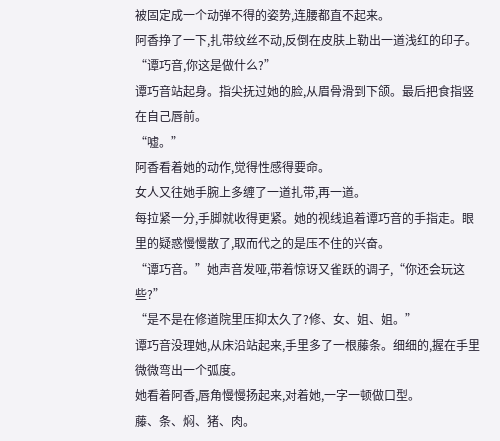被固定成一个动弹不得的姿势,连腰都直不起来。
阿香挣了一下,扎带纹丝不动,反倒在皮肤上勒出一道浅红的印子。
“谭巧音,你这是做什么?”
谭巧音站起身。指尖抚过她的脸,从眉骨滑到下颌。最后把食指竖在自己唇前。
“嘘。”
阿香看着她的动作,觉得性感得要命。
女人又往她手腕上多缠了一道扎带,再一道。
每拉紧一分,手脚就收得更紧。她的视线追着谭巧音的手指走。眼里的疑惑慢慢散了,取而代之的是压不住的兴奋。
“谭巧音。”她声音发哑,带着惊讶又雀跃的调子,“你还会玩这些?”
“是不是在修道院里压抑太久了?修、女、姐、姐。”
谭巧音没理她,从床沿站起来,手里多了一根藤条。细细的,握在手里微微弯出一个弧度。
她看着阿香,唇角慢慢扬起来,对着她,一字一顿做口型。
藤、条、焖、猪、肉。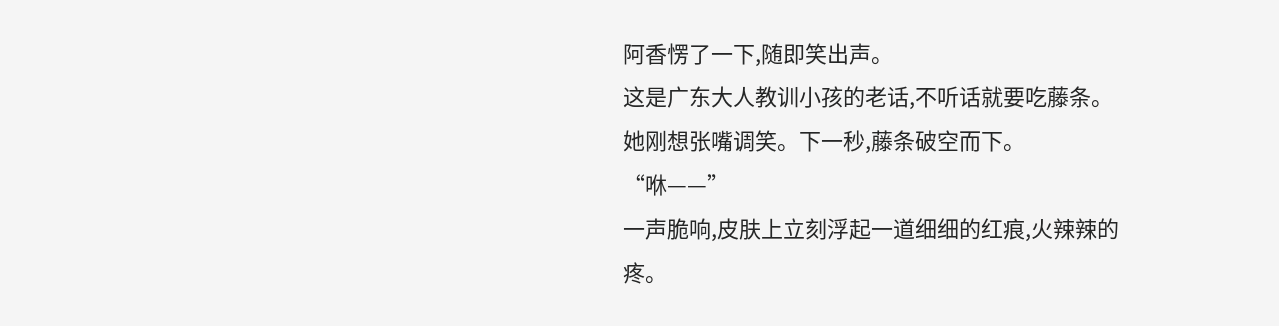阿香愣了一下,随即笑出声。
这是广东大人教训小孩的老话,不听话就要吃藤条。
她刚想张嘴调笑。下一秒,藤条破空而下。
“咻——”
一声脆响,皮肤上立刻浮起一道细细的红痕,火辣辣的疼。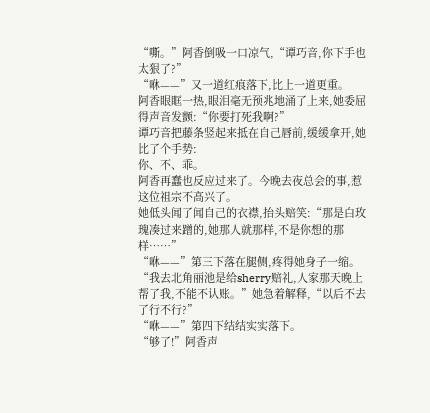“嘶。”阿香倒吸一口凉气,“谭巧音,你下手也太狠了?”
“咻——”又一道红痕落下,比上一道更重。
阿香眼眶一热,眼泪毫无预兆地涌了上来,她委屈得声音发颤:“你要打死我啊?”
谭巧音把藤条竖起来抵在自己唇前,缓缓拿开,她比了个手势:
你、不、乖。
阿香再蠢也反应过来了。今晚去夜总会的事,惹这位祖宗不高兴了。
她低头闻了闻自己的衣襟,抬头赔笑:“那是白玫瑰凑过来蹭的,她那人就那样,不是你想的那样……”
“咻——”第三下落在腿侧,疼得她身子一缩。
“我去北角丽池是给sherry赔礼,人家那天晚上帮了我,不能不认账。”她急着解释,“以后不去了行不行?”
“咻——”第四下结结实实落下。
“够了!”阿香声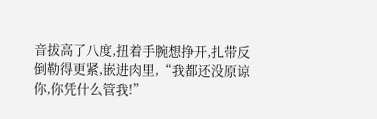音拔高了八度,扭着手腕想挣开,扎带反倒勒得更紧,嵌进肉里,“我都还没原谅你,你凭什么管我!”